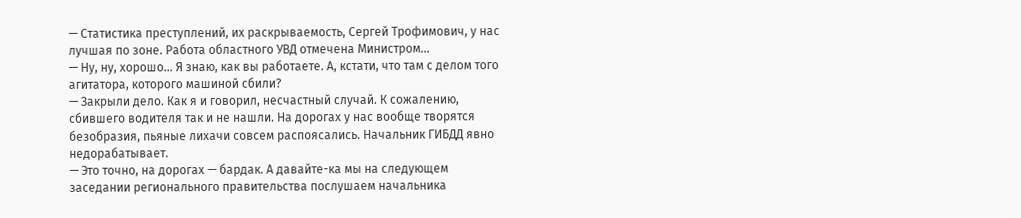— Статистика преступлений, их раскрываемость, Сергей Трофимович, у нас лучшая по зоне. Работа областного УВД отмечена Министром…
— Ну, ну, хорошо… Я знаю, как вы работаете. А, кстати, что там с делом того агитатора, которого машиной сбили?
— Закрыли дело. Как я и говорил, несчастный случай. К сожалению, сбившего водителя так и не нашли. На дорогах у нас вообще творятся безобразия, пьяные лихачи совсем распоясались. Начальник ГИБДД явно недорабатывает.
— Это точно, на дорогах — бардак. А давайте-ка мы на следующем заседании регионального правительства послушаем начальника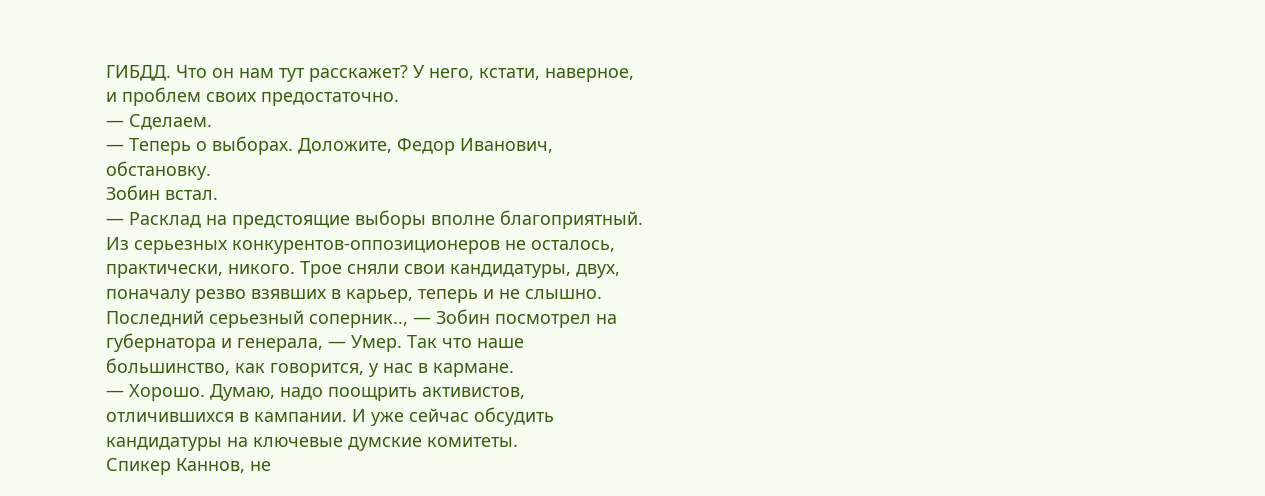ГИБДД. Что он нам тут расскажет? У него, кстати, наверное, и проблем своих предостаточно.
— Сделаем.
— Теперь о выборах. Доложите, Федор Иванович, обстановку.
Зобин встал.
— Расклад на предстоящие выборы вполне благоприятный. Из серьезных конкурентов-оппозиционеров не осталось, практически, никого. Трое сняли свои кандидатуры, двух, поначалу резво взявших в карьер, теперь и не слышно. Последний серьезный соперник.., — Зобин посмотрел на губернатора и генерала, — Умер. Так что наше большинство, как говорится, у нас в кармане.
— Хорошо. Думаю, надо поощрить активистов, отличившихся в кампании. И уже сейчас обсудить кандидатуры на ключевые думские комитеты.
Спикер Каннов, не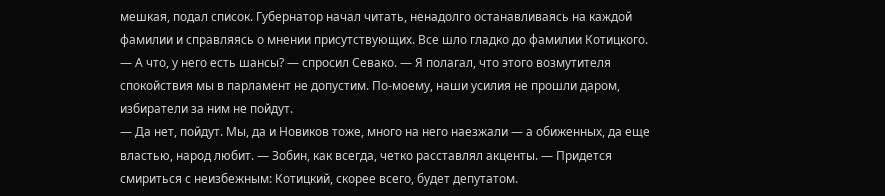мешкая, подал список. Губернатор начал читать, ненадолго останавливаясь на каждой фамилии и справляясь о мнении присутствующих. Все шло гладко до фамилии Котицкого.
— А что, у него есть шансы? — спросил Севако. — Я полагал, что этого возмутителя спокойствия мы в парламент не допустим. По-моему, наши усилия не прошли даром, избиратели за ним не пойдут.
— Да нет, пойдут. Мы, да и Новиков тоже, много на него наезжали — а обиженных, да еще властью, народ любит. — Зобин, как всегда, четко расставлял акценты. — Придется смириться с неизбежным: Котицкий, скорее всего, будет депутатом.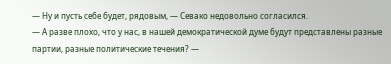— Ну и пусть себе будет, рядовым, — Севако недовольно согласился.
— А разве плохо, что у нас, в нашей демократической думе будут представлены разные партии, разные политические течения? —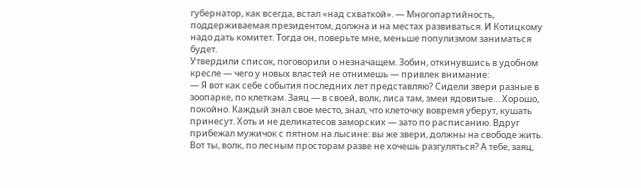губернатор, как всегда, встал «над схваткой». — Многопартийность, поддерживаемая президентом, должна и на местах развиваться. И Котицкому надо дать комитет. Тогда он, поверьте мне, меньше популизмом заниматься будет.
Утвердили список, поговорили о незначащем. Зобин, откинувшись в удобном кресле — чего у новых властей не отнимешь — привлек внимание:
— Я вот как себе события последних лет представляю? Сидели звери разные в зоопарке, по клеткам. Заяц — в своей, волк, лиса там, змеи ядовитые… Хорошо, покойно. Каждый знал свое место, знал, что клеточку вовремя уберут, кушать принесут. Хоть и не деликатесов заморских — зато по расписанию. Вдруг прибежал мужичок с пятном на лысине: вы же звери, должны на свободе жить. Вот ты, волк, по лесным просторам разве не хочешь разгуляться? А тебе, заяц,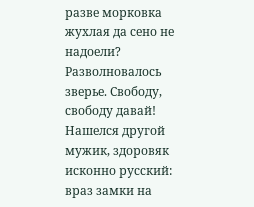разве морковка жухлая да сено не надоели?
Разволновалось зверье. Свободу, свободу давай! Нашелся другой мужик, здоровяк исконно русский: враз замки на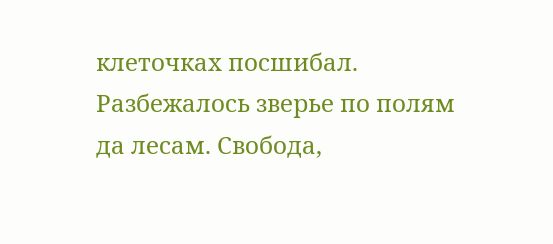клеточках посшибал.
Разбежалось зверье по полям да лесам. Свобода,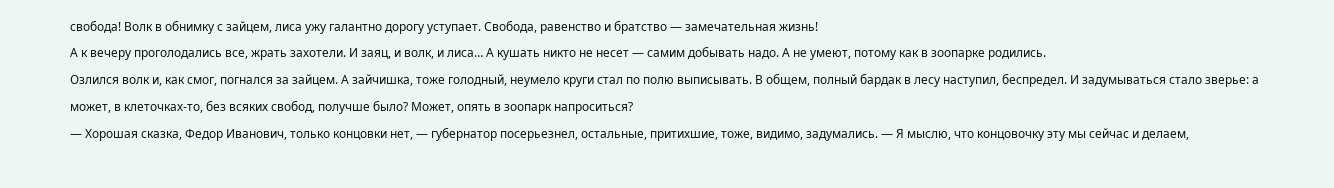свобода! Волк в обнимку с зайцем, лиса ужу галантно дорогу уступает. Свобода, равенство и братство — замечательная жизнь!
А к вечеру проголодались все, жрать захотели. И заяц, и волк, и лиса… А кушать никто не несет — самим добывать надо. А не умеют, потому как в зоопарке родились.
Озлился волк и, как смог, погнался за зайцем. А зайчишка, тоже голодный, неумело круги стал по полю выписывать. В общем, полный бардак в лесу наступил, беспредел. И задумываться стало зверье: а может, в клеточках-то, без всяких свобод, получше было? Может, опять в зоопарк напроситься?
— Хорошая сказка, Федор Иванович, только концовки нет, — губернатор посерьезнел, остальные, притихшие, тоже, видимо, задумались. — Я мыслю, что концовочку эту мы сейчас и делаем,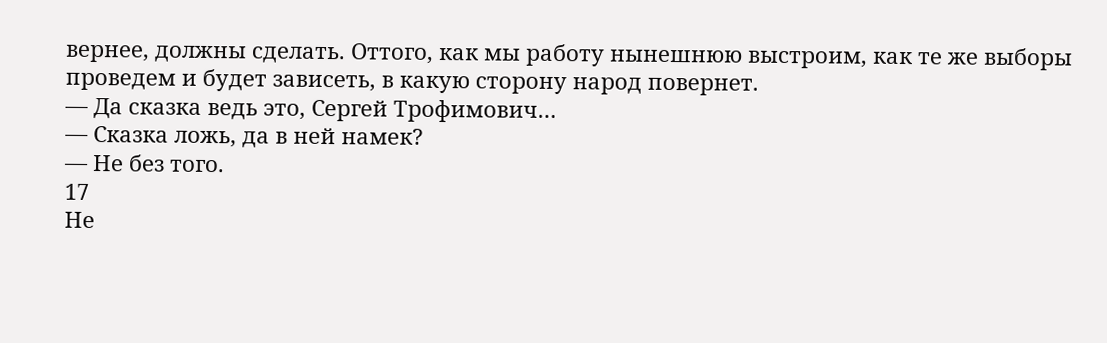вернее, должны сделать. Оттого, как мы работу нынешнюю выстроим, как те же выборы проведем и будет зависеть, в какую сторону народ повернет.
— Да сказка ведь это, Сергей Трофимович…
— Сказка ложь, да в ней намек?
— Не без того.
17
Не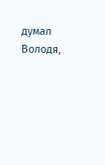думал Володя,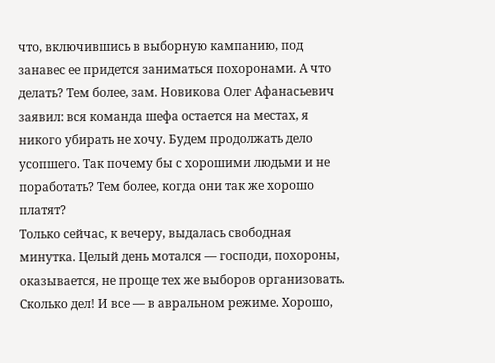что, включившись в выборную кампанию, под занавес ее придется заниматься похоронами. А что делать? Тем более, зам. Новикова Олег Афанасьевич заявил: вся команда шефа остается на местах, я никого убирать не хочу. Будем продолжать дело усопшего. Так почему бы с хорошими людьми и не поработать? Тем более, когда они так же хорошо платят?
Только сейчас, к вечеру, выдалась свободная минутка. Целый день мотался — господи, похороны, оказывается, не проще тех же выборов организовать. Сколько дел! И все — в авральном режиме. Хорошо,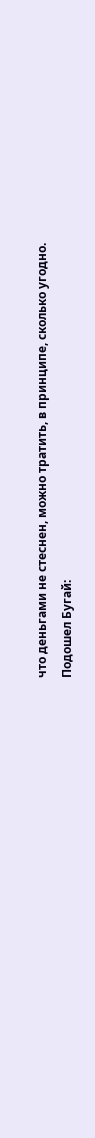что деньгами не стеснен, можно тратить, в принципе, сколько угодно.
Подошел Бугай: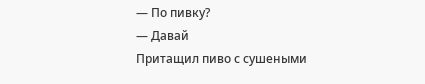— По пивку?
— Давай
Притащил пиво с сушеными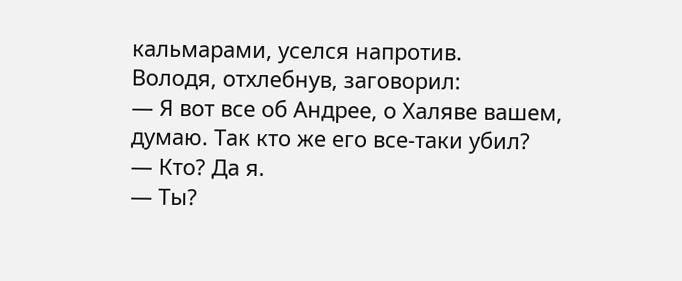кальмарами, уселся напротив.
Володя, отхлебнув, заговорил:
— Я вот все об Андрее, о Халяве вашем, думаю. Так кто же его все-таки убил?
— Кто? Да я.
— Ты?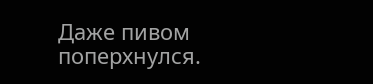Даже пивом поперхнулся.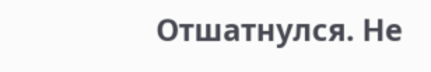Отшатнулся. Не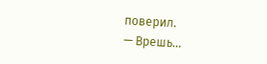поверил.
— Врешь…